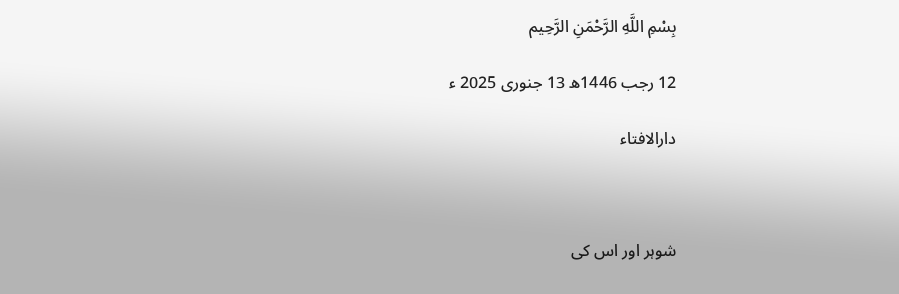بِسْمِ اللَّهِ الرَّحْمَنِ الرَّحِيم

12 رجب 1446ھ 13 جنوری 2025 ء

دارالافتاء



شوہر اور اس کی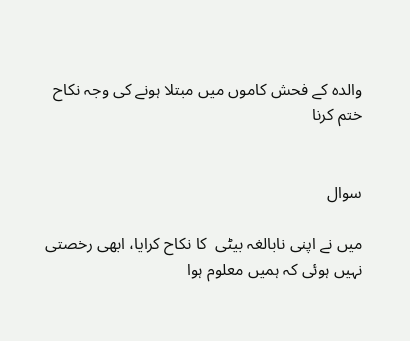والدہ کے فحش کاموں میں مبتلا ہونے کی وجہ نکاح ختم کرنا


سوال

میں نے اپنی نابالغہ بیٹی  کا نکاح کرایا، ابھی رخصتی نہیں ہوئی کہ ہمیں معلوم ہوا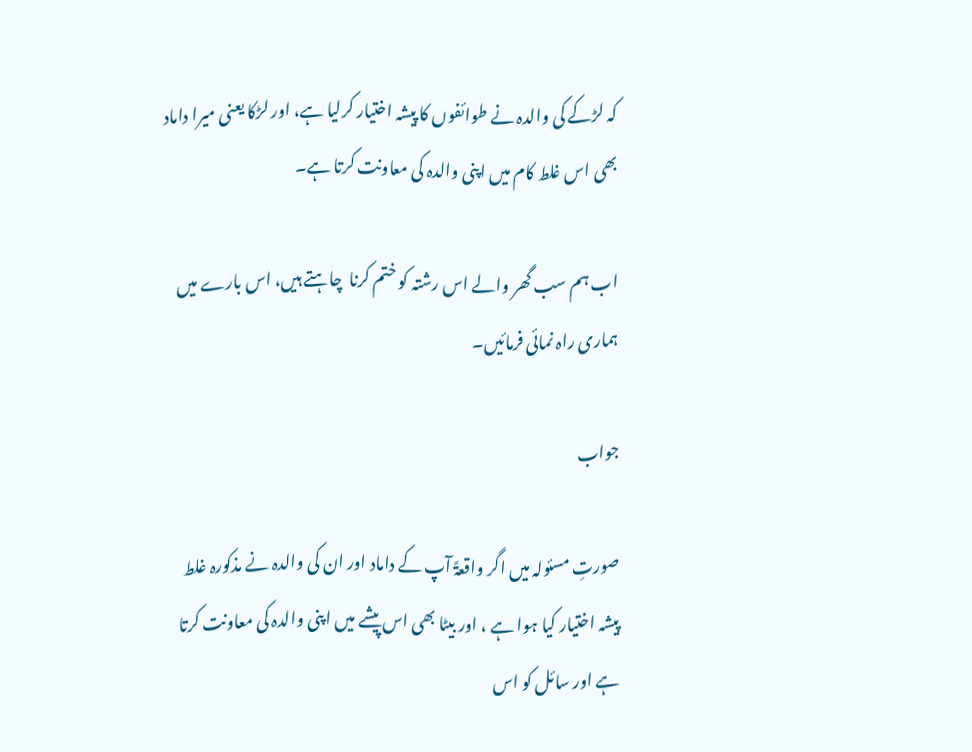کہ لڑکے کی والدہ نے طوائفوں کا پیشہ اختیار کرلیا ہے، اور لڑکا یعنی میرا داماد  بھی اس غلط کام میں اپنی والدہ کی معاونت کرتا ہے۔

اب ہم سب گھر والے اس رشتہ کو ختم کرنا  چاہتے ہیں، اس بارے میں ہماری راہ نمائی فرمائیں۔

جواب

صورتِ مسئولہ میں اگر واقعۃً آپ کے داماد اور ان کی والدہ نے مذکورہ غلط پیشہ اختیار کیا ہوا ہے ، اور بیٹا بھی اس پیشے میں اپنی والدہ کی معاونت کرتا ہے اور سائل کو اس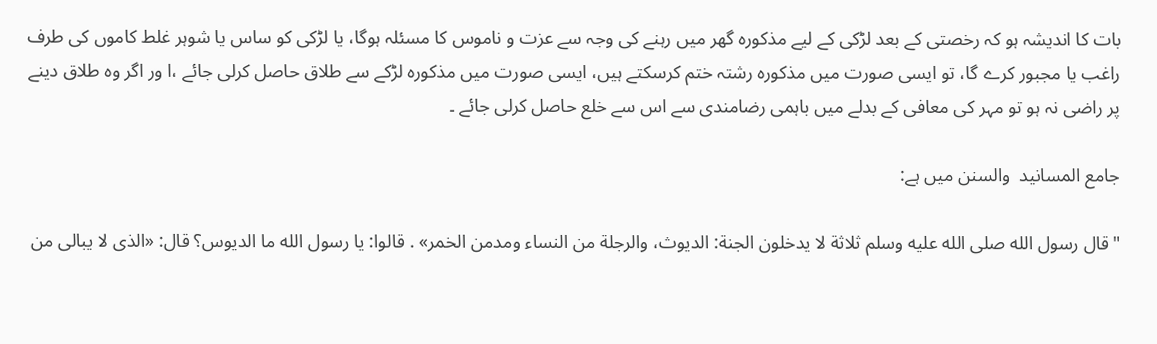بات کا اندیشہ ہو کہ رخصتی کے بعد لڑکی کے لیے مذکورہ گھر میں رہنے کی وجہ سے عزت و ناموس کا مسئلہ ہوگا، یا لڑکی کو ساس یا شوہر غلط کاموں کی طرف راغب یا مجبور کرے گا، تو ایسی صورت میں مذکورہ رشتہ ختم کرسکتے ہیں، ایسی صورت میں مذکورہ لڑکے سے طلاق حاصل کرلی جائے ،ا ور اگر وہ طلاق دینے پر راضی نہ ہو تو مہر کی معافی کے بدلے میں باہمی رضامندی سے اس سے خلع حاصل کرلی جائے ۔

جامع المسانید  والسنن میں ہے:

"قال رسول الله صلى الله عليه وسلم ثلاثة لا يدخلون الجنة: الديوث، والرجلة من النساء ومدمن الخمر» . قالوا: يا رسول الله ما الديوس؟ قال: «الذى لا يبالى من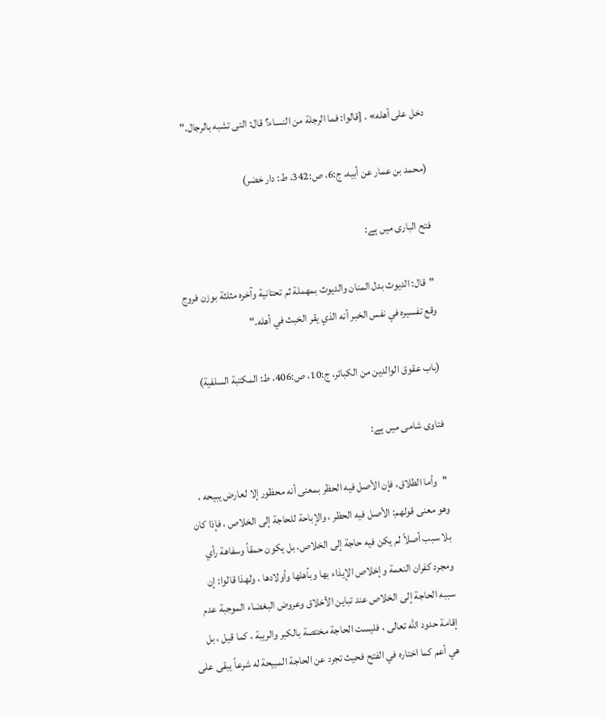دخل على أهله» . [قالوا: فما الرجلة من النساء؟ قال: التى تشبه بالرجال."

(محمد بن عمار عن أبيه، ج:6، ص:342، ط: دار خضر)

فتح الباری میں ہے:

"قال: الديوث بدل المنان والديوث بمهملة ثم تحتانية وآخره مثلثة بوزن فروج وقع تفسيره في نفس الخبر أنه الذي يقر الخبث في أهله."

(باب عقوق الوالدين من الكبائر، ج:10، ص:406، ط: المكتبة السلفية)

فتاوی شامی میں ہے:

''وأما الطلاق، فإن الأصل فيه الحظر بمعنى أنه محظور إلا لعارض يبيحه ، وهو معنى قولهم: الأصل فيه الحظر ، والإباحة للحاجة إلى الخلاص ، فإذا كان بلا سبب أصلاً لم يكن فيه حاجة إلى الخلاص، بل يكون حمقاً وسفاهة رأي ومجرد كفران النعمة وإخلاص الإيذاء بها وبأهلها وأولادها ، ولهذا قالوا: إن سببه الحاجة إلى الخلاص عند تباين الأخلاق وعروض البغضاء الموجبة عدم إقامة حدود الله تعالى ، فليست الحاجة مختصة بالكبر والريبة ، كما قيل ، بل هي أعم كما اختاره في الفتح فحيث تجرد عن الحاجة المبيحة له شرعاً يبقى على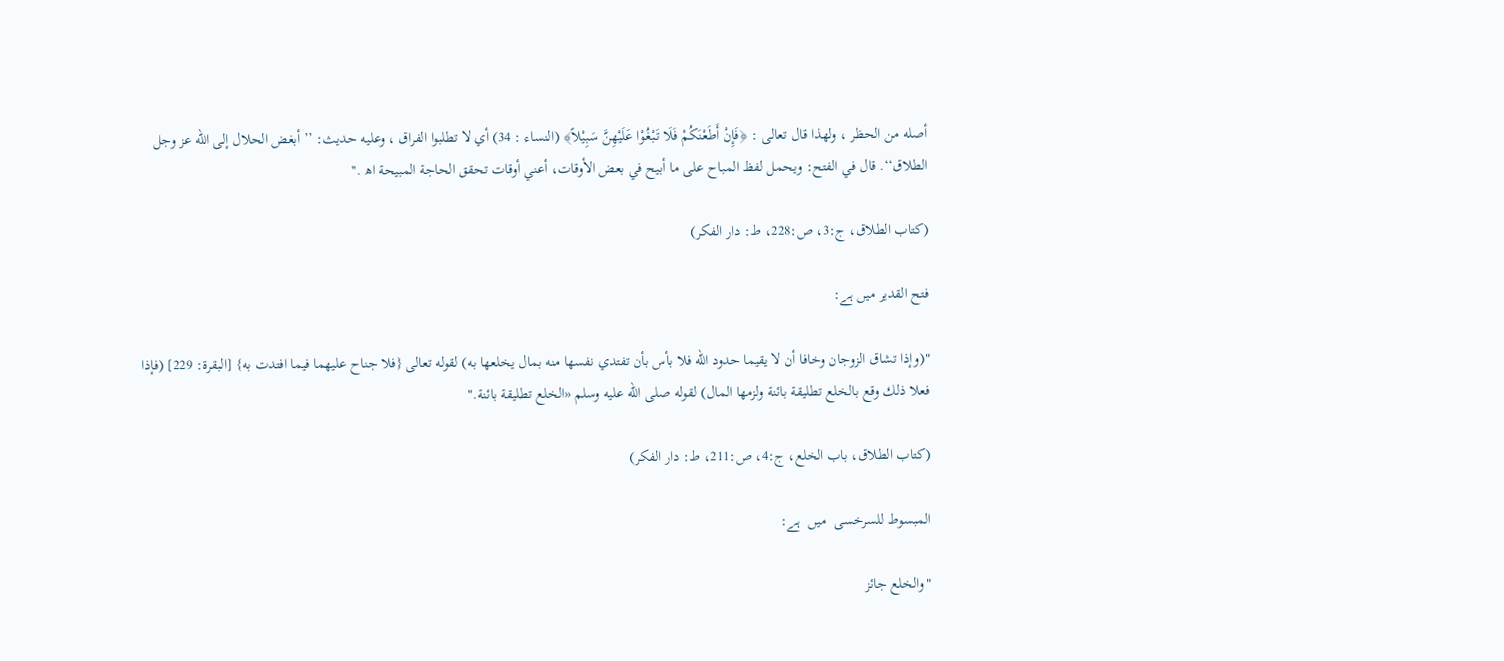أصله من الحظر ، ولهذا قال تعالى : ﴿فَإِنْ أَطَعْنَكُمْ فَلَا تَبْغُوْا عَلَيْهِنَّ سَبِيْلاً﴾ (النساء : 34) أي لا تطلبوا الفراق ، وعليه حديث: ’’ أبغض الحلال إلى الله عز وجل الطلاق‘‘. قال في الفتح: ويحمل لفظ المباح على ما أبيح في بعض الأوقات، أعني أوقات تحقق الحاجة المبيحة اھ .''

(کتاب الطلاق، ج:3، ص:228، ط: دار الفکر)

فتح القدیر میں ہے:

"(وإذا تشاق الزوجان وخافا أن لا يقيما حدود الله فلا بأس بأن تفتدي نفسها منه بمال يخلعها به) لقوله تعالى {فلا جناح عليهما فيما افتدت به} [البقرة: 229] (فإذا فعلا ذلك وقع بالخلع تطليقة بائنة ولزمها المال) لقوله صلى الله عليه وسلم «الخلع تطليقة بائنة."

(کتاب الطلاق، باب الخلع، ج:4، ص:211، ط: دار الفکر)

المبسوط للسرخسی  ميں  ہے:

"والخلع جائز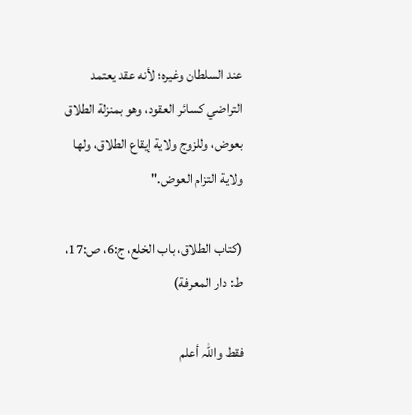عند السلطان وغيره؛ لأنه عقد يعتمد التراضي كسائر العقود، وهو بمنزلة الطلاق بعوض، وللزوج ولاية إيقاع الطلاق، ولها ولاية التزام العوض."

(كتاب الطلاق، باب الخلع، ج:6، ص:17، ط: دار المعرفة)

فقط واللہ أعلم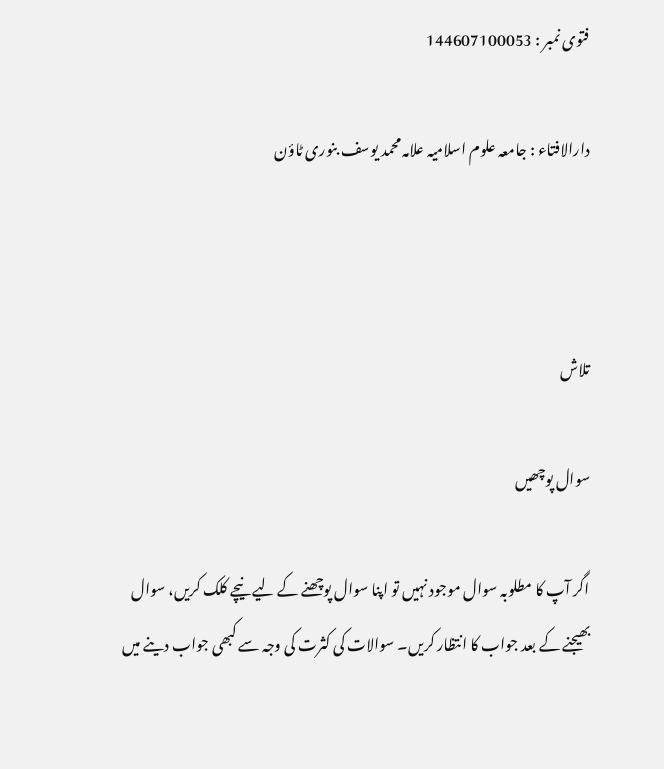فتوی نمبر : 144607100053

دارالافتاء : جامعہ علوم اسلامیہ علامہ محمد یوسف بنوری ٹاؤن



تلاش

سوال پوچھیں

اگر آپ کا مطلوبہ سوال موجود نہیں تو اپنا سوال پوچھنے کے لیے نیچے کلک کریں، سوال بھیجنے کے بعد جواب کا انتظار کریں۔ سوالات کی کثرت کی وجہ سے کبھی جواب دینے میں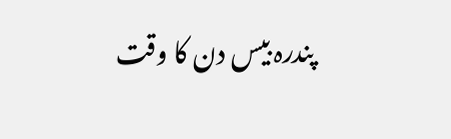پندرہ بیس دن کا وقت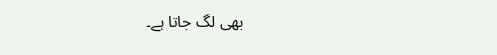بھی لگ جاتا ہے۔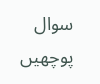سوال پوچھیں